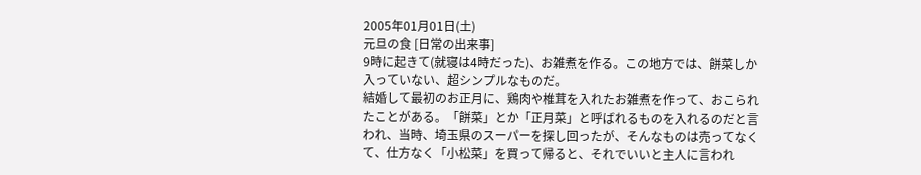2005年01月01日(土)
元旦の食 [日常の出来事]
9時に起きて(就寝は4時だった)、お雑煮を作る。この地方では、餅菜しか入っていない、超シンプルなものだ。
結婚して最初のお正月に、鶏肉や椎茸を入れたお雑煮を作って、おこられたことがある。「餅菜」とか「正月菜」と呼ばれるものを入れるのだと言われ、当時、埼玉県のスーパーを探し回ったが、そんなものは売ってなくて、仕方なく「小松菜」を買って帰ると、それでいいと主人に言われ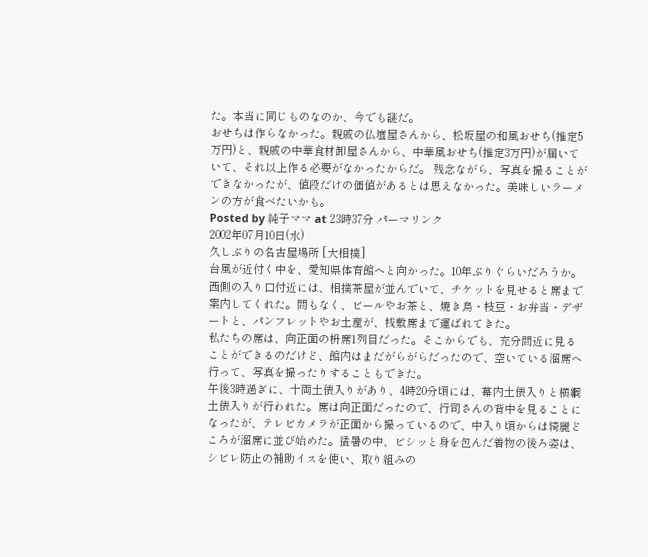た。本当に同じものなのか、今でも謎だ。
おせちは作らなかった。親戚の仏壇屋さんから、松坂屋の和風おせち(推定5万円)と、親戚の中華食材卸屋さんから、中華風おせち(推定3万円)が届いていて、それ以上作る必要がなかったからだ。 残念ながら、写真を撮ることができなかったが、値段だけの価値があるとは思えなかった。美味しいラーメンの方が食べたいかも。
Posted by 純子ママ at 23時37分 パーマリンク
2002年07月10日(水)
久しぶりの名古屋場所 [大相撲]
台風が近付く中を、愛知県体育館へと向かった。10年ぶりぐらいだろうか。西側の入り口付近には、相撲茶屋が並んでいて、チケットを見せると席まで案内してくれた。間もなく、ビールやお茶と、焼き鳥・枝豆・お弁当・デザートと、パンフレットやお土産が、桟敷席まで運ばれてきた。
私たちの席は、向正面の枡席1列目だった。そこからでも、充分間近に見ることができるのだけど、館内はまだがらがらだったので、空いている溜席へ行って、写真を撮ったりすることもできた。
午後3時過ぎに、十両土俵入りがあり、4時20分頃には、幕内土俵入りと横綱土俵入りが行われた。席は向正面だったので、行司さんの背中を見ることになったが、テレビカメラが正面から撮っているので、中入り頃からは綺麗どころが溜席に並び始めた。猛暑の中、ビシッと身を包んだ着物の後ろ姿は、シビレ防止の補助イスを使い、取り組みの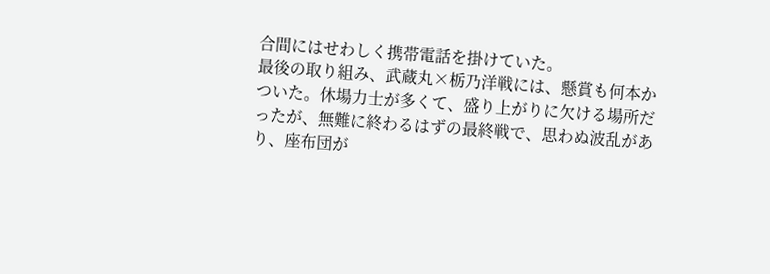合間にはせわしく携帯電話を掛けていた。
最後の取り組み、武蔵丸×栃乃洋戦には、懸賞も何本かついた。休場力士が多くて、盛り上がりに欠ける場所だったが、無難に終わるはずの最終戦で、思わぬ波乱があり、座布団が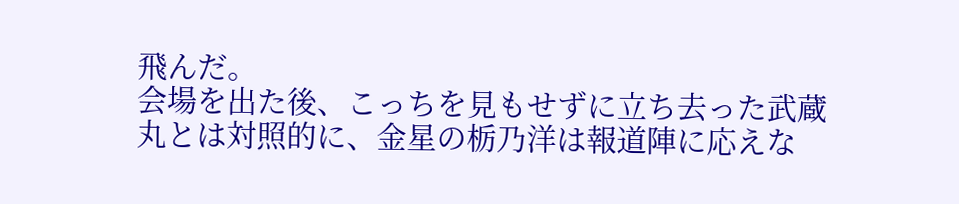飛んだ。
会場を出た後、こっちを見もせずに立ち去った武蔵丸とは対照的に、金星の栃乃洋は報道陣に応えな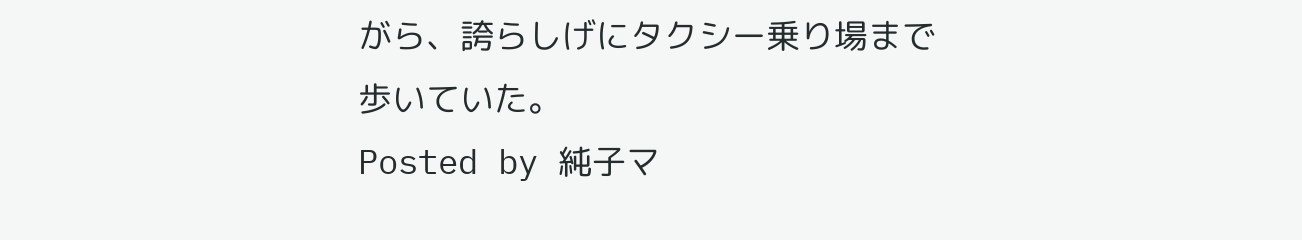がら、誇らしげにタクシー乗り場まで歩いていた。
Posted by 純子マ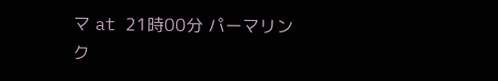マ at 21時00分 パーマリンク